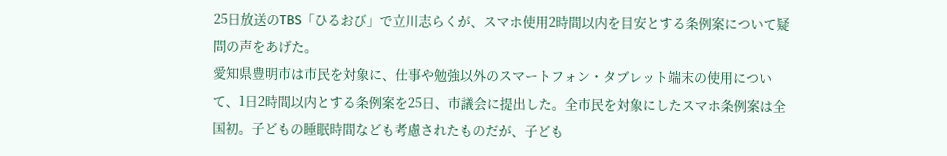25日放送のTBS「ひるおび」で立川志らくが、スマホ使用2時間以内を目安とする条例案について疑問の声をあげた。
愛知県豊明市は市民を対象に、仕事や勉強以外のスマートフォン・タブレット端末の使用について、1日2時間以内とする条例案を25日、市議会に提出した。全市民を対象にしたスマホ条例案は全国初。子どもの睡眠時間なども考慮されたものだが、子ども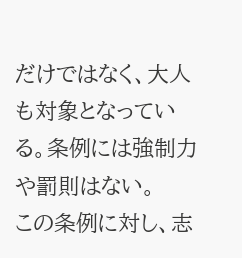だけではなく、大人も対象となっている。条例には強制力や罰則はない。
この条例に対し、志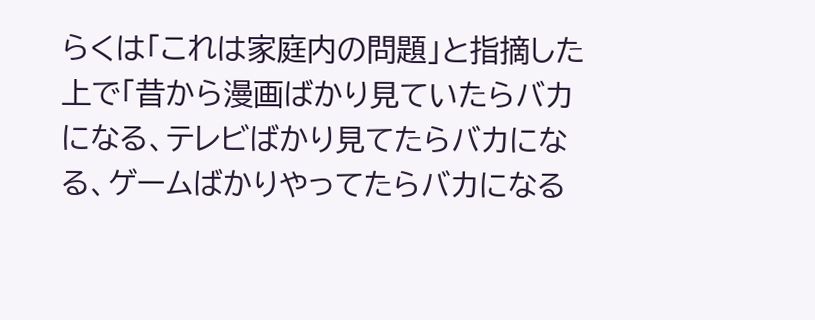らくは「これは家庭内の問題」と指摘した上で「昔から漫画ばかり見ていたらバカになる、テレビばかり見てたらバカになる、ゲームばかりやってたらバカになる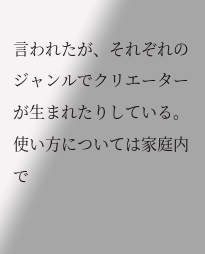言われたが、それぞれのジャンルでクリエーターが生まれたりしている。使い方については家庭内で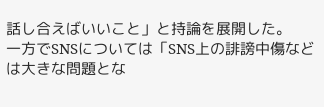話し合えばいいこと」と持論を展開した。
一方でSNSについては「SNS上の誹謗中傷などは大きな問題とな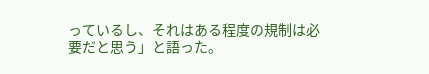っているし、それはある程度の規制は必要だと思う」と語った。